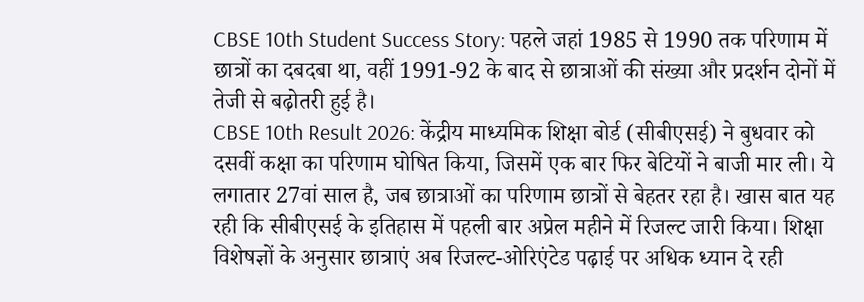CBSE 10th Student Success Story: पहले जहां 1985 से 1990 तक परिणाम में छात्रों का दबदबा था, वहीं 1991-92 के बाद से छात्राओं की संख्या और प्रदर्शन दोनों में तेजी से बढ़ोतरी हुई है।
CBSE 10th Result 2026: केंद्रीय माध्यमिक शिक्षा बोर्ड (सीबीएसई) ने बुधवार को दसवीं कक्षा का परिणाम घोषित किया, जिसमें एक बार फिर बेटियों ने बाजी मार ली। ये लगातार 27वां साल है, जब छात्राओं का परिणाम छात्रों से बेहतर रहा है। खास बात यह रही कि सीबीएसई के इतिहास में पहली बार अप्रेल महीने में रिजल्ट जारी किया। शिक्षा विशेषज्ञों के अनुसार छात्राएं अब रिजल्ट-ओरिएंटेड पढ़ाई पर अधिक ध्यान दे रही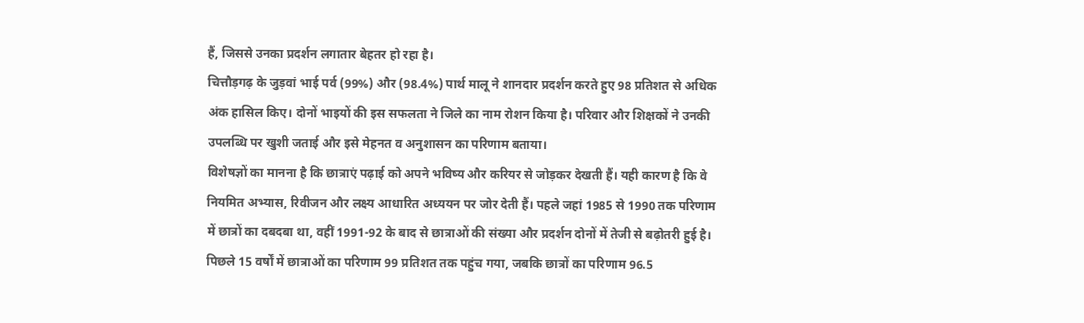हैं, जिससे उनका प्रदर्शन लगातार बेहतर हो रहा है।
चित्तौड़गढ़ के जुड़वां भाई पर्व (99%) और (98.4%) पार्थ मालू ने शानदार प्रदर्शन करते हुए 98 प्रतिशत से अधिक अंक हासिल किए। दोनों भाइयों की इस सफलता ने जिले का नाम रोशन किया है। परिवार और शिक्षकों ने उनकी उपलब्धि पर खुशी जताई और इसे मेहनत व अनुशासन का परिणाम बताया।
विशेषज्ञों का मानना है कि छात्राएं पढ़ाई को अपने भविष्य और करियर से जोड़कर देखती हैं। यही कारण है कि वे नियमित अभ्यास, रिवीजन और लक्ष्य आधारित अध्ययन पर जोर देती हैं। पहले जहां 1985 से 1990 तक परिणाम में छात्रों का दबदबा था, वहीं 1991-92 के बाद से छात्राओं की संख्या और प्रदर्शन दोनों में तेजी से बढ़ोतरी हुई है। पिछले 15 वर्षों में छात्राओं का परिणाम 99 प्रतिशत तक पहुंच गया, जबकि छात्रों का परिणाम 96.5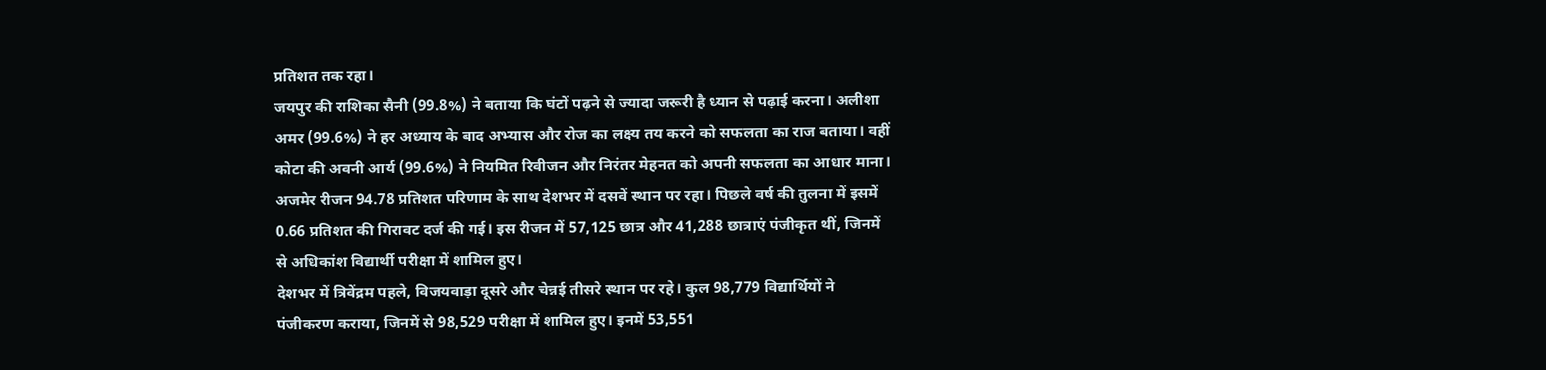प्रतिशत तक रहा।
जयपुर की राशिका सैनी (99.8%) ने बताया कि घंटों पढ़ने से ज्यादा जरूरी है ध्यान से पढ़ाई करना। अलीशा अमर (99.6%) ने हर अध्याय के बाद अभ्यास और रोज का लक्ष्य तय करने को सफलता का राज बताया। वहीं कोटा की अवनी आर्य (99.6%) ने नियमित रिवीजन और निरंतर मेहनत को अपनी सफलता का आधार माना।
अजमेर रीजन 94.78 प्रतिशत परिणाम के साथ देशभर में दसवें स्थान पर रहा। पिछले वर्ष की तुलना में इसमें 0.66 प्रतिशत की गिरावट दर्ज की गई। इस रीजन में 57,125 छात्र और 41,288 छात्राएं पंजीकृत थीं, जिनमें से अधिकांश विद्यार्थी परीक्षा में शामिल हुए।
देशभर में त्रिवेंद्रम पहले, विजयवाड़ा दूसरे और चेन्नई तीसरे स्थान पर रहे। कुल 98,779 विद्यार्थियों ने पंजीकरण कराया, जिनमें से 98,529 परीक्षा में शामिल हुए। इनमें 53,551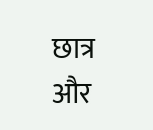छात्र और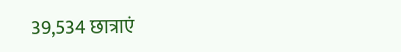39,534 छात्राएं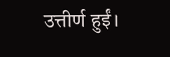उत्तीर्ण हुईं।